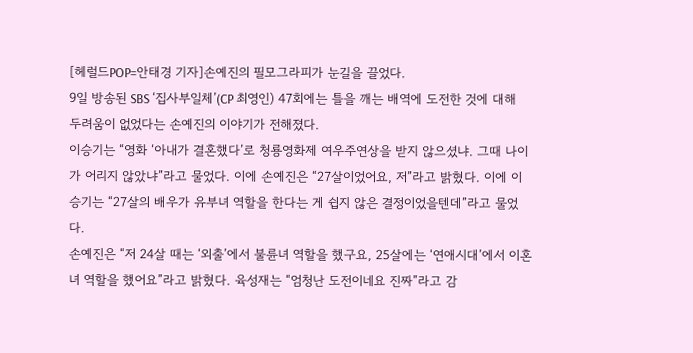[헤럴드POP=안태경 기자]손예진의 필모그라피가 눈길을 끌었다.
9일 방송된 SBS ‘집사부일체’(CP 최영인) 47회에는 틀을 깨는 배역에 도전한 것에 대해 두려움이 없었다는 손예진의 이야기가 전해졌다.
이승기는 “영화 ‘아내가 결혼했다’로 청룡영화제 여우주연상을 받지 않으셨냐. 그때 나이가 어리지 않았냐”라고 물었다. 이에 손예진은 “27살이었어요, 저”라고 밝혔다. 이에 이승기는 “27살의 배우가 유부녀 역할을 한다는 게 쉽지 않은 결정이었을텐데”라고 물었다.
손예진은 “저 24살 때는 ‘외출’에서 불륜녀 역할을 했구요, 25살에는 ‘연애시대’에서 이혼녀 역할을 했어요”라고 밝혔다. 육성재는 “엄청난 도전이네요 진짜”라고 감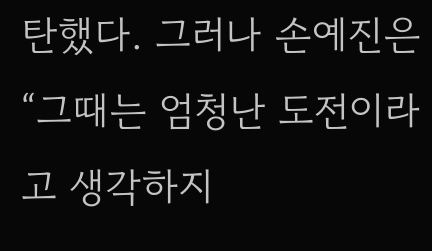탄했다. 그러나 손예진은 “그때는 엄청난 도전이라고 생각하지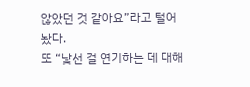않았던 것 같아요”라고 털어놨다.
또 “낯선 걸 연기하는 데 대해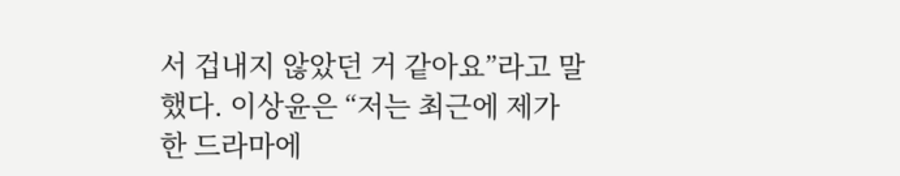서 겁내지 않았던 거 같아요”라고 말했다. 이상윤은 “저는 최근에 제가 한 드라마에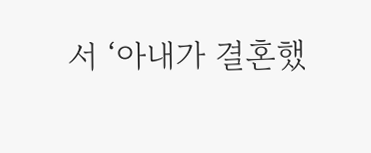서 ‘아내가 결혼했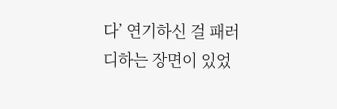다’ 연기하신 걸 패러디하는 장면이 있었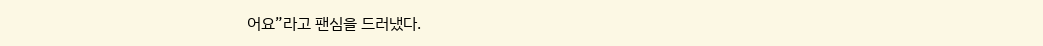어요”라고 팬심을 드러냈다.